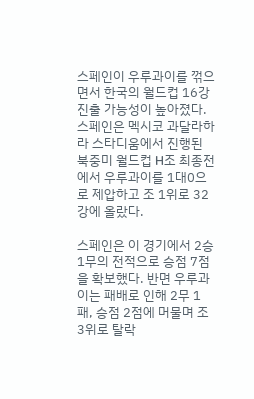스페인이 우루과이를 꺾으면서 한국의 월드컵 16강 진출 가능성이 높아졌다. 스페인은 멕시코 과달라하라 스타디움에서 진행된 북중미 월드컵 H조 최종전에서 우루과이를 1대0으로 제압하고 조 1위로 32강에 올랐다.

스페인은 이 경기에서 2승 1무의 전적으로 승점 7점을 확보했다. 반면 우루과이는 패배로 인해 2무 1패, 승점 2점에 머물며 조 3위로 탈락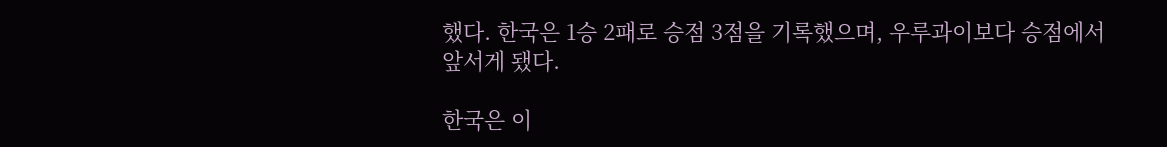했다. 한국은 1승 2패로 승점 3점을 기록했으며, 우루과이보다 승점에서 앞서게 됐다.

한국은 이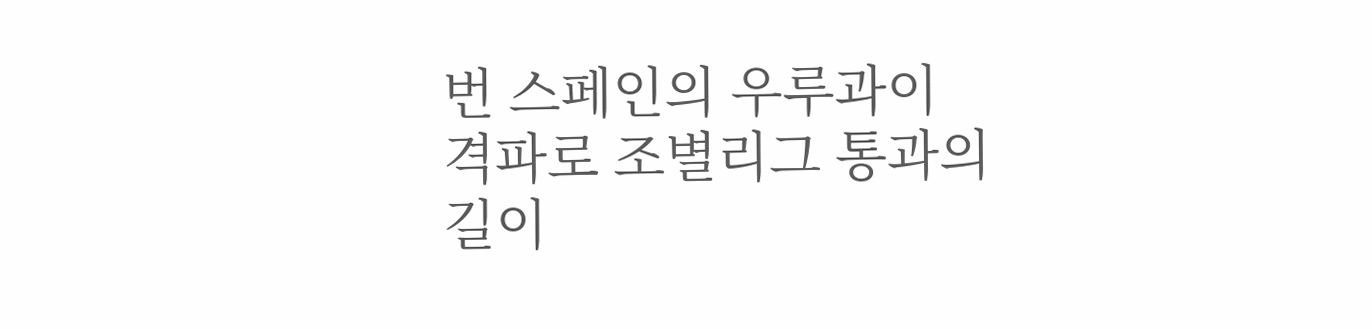번 스페인의 우루과이 격파로 조별리그 통과의 길이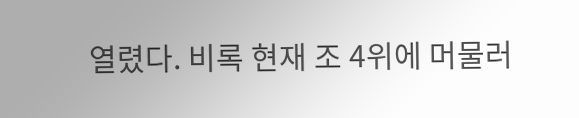열렸다. 비록 현재 조 4위에 머물러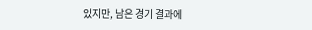있지만, 남은 경기 결과에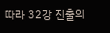따라 32강 진출의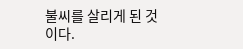불씨를 살리게 된 것이다.